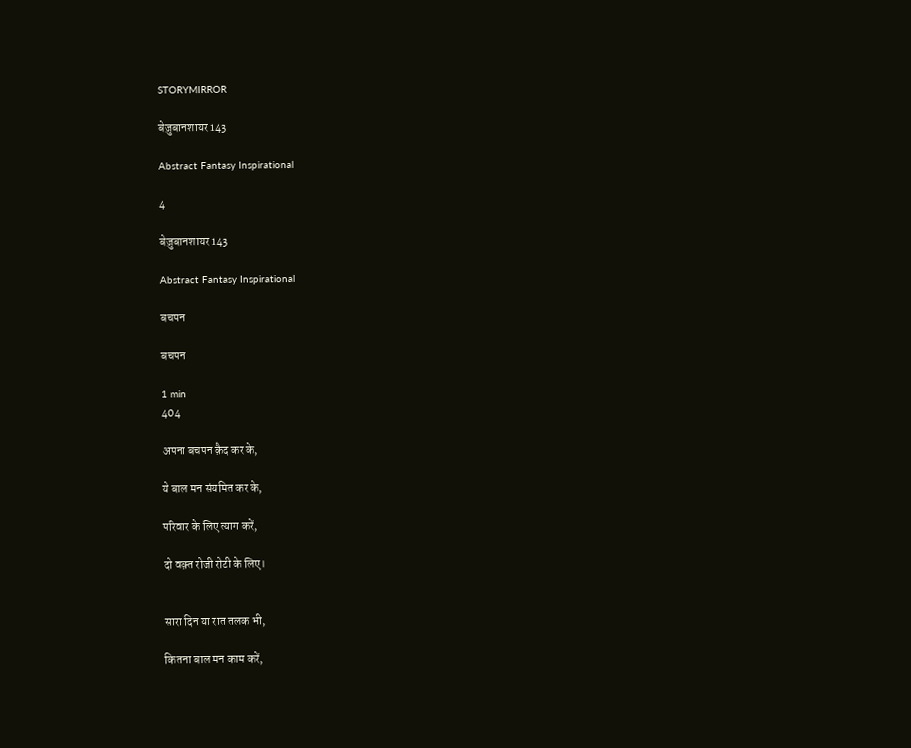STORYMIRROR

बेज़ुबानशायर 143

Abstract Fantasy Inspirational

4

बेज़ुबानशायर 143

Abstract Fantasy Inspirational

बचपन

बचपन

1 min
404

अपना बचपन क़ैद कर के,

ये बाल मन संयमित कर के,

परिवार के लिए त्याग करें,

दो वक़्त रोजी रोटी के लिए।


सारा दिन या रात तलक भी,

कितना बाल मन काम करें,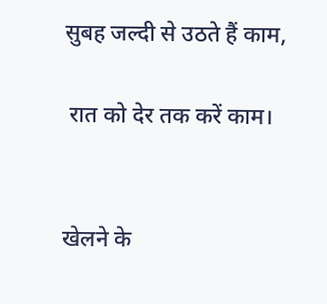सुबह जल्दी से उठते हैं काम,

 रात को देर तक करें काम।


खेलने के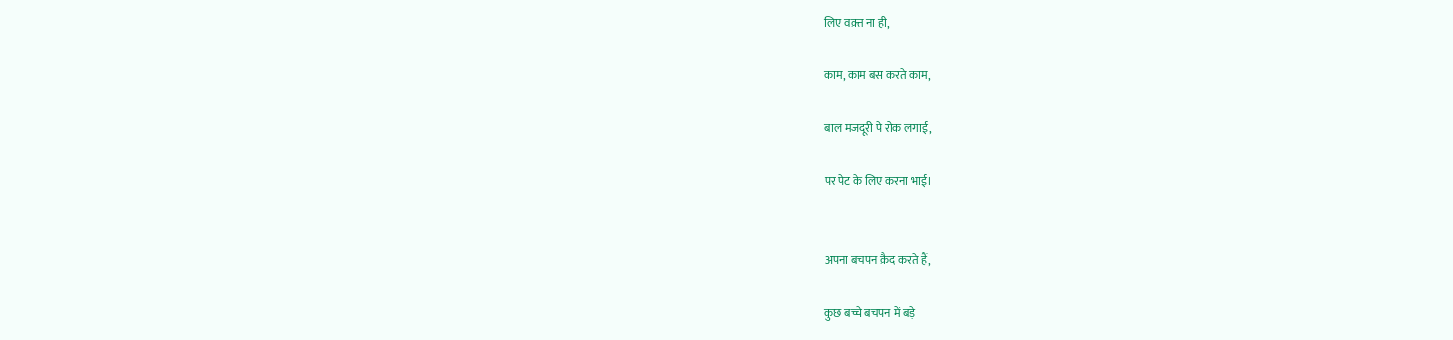लिए वक़्त ना ही,

काम, काम बस करते काम,

बाल मजदूरी पे रोक लगाई,

पर पेट के लिए करना भाई।


अपना बचपन क़ैद करते हैं,

कुछ बच्चे बचपन में बड़े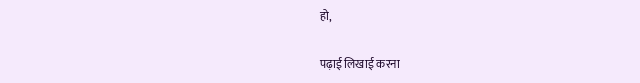हो,

पढ़ाई लिखाई करना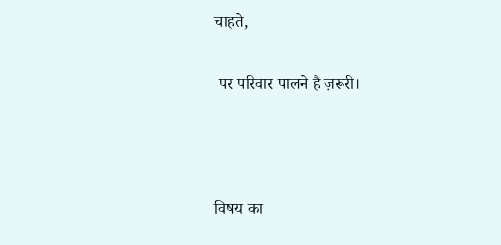चाहते,

 पर परिवार पालने है ज़रूरी।



विषय का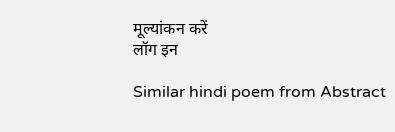मूल्यांकन करें
लॉग इन

Similar hindi poem from Abstract